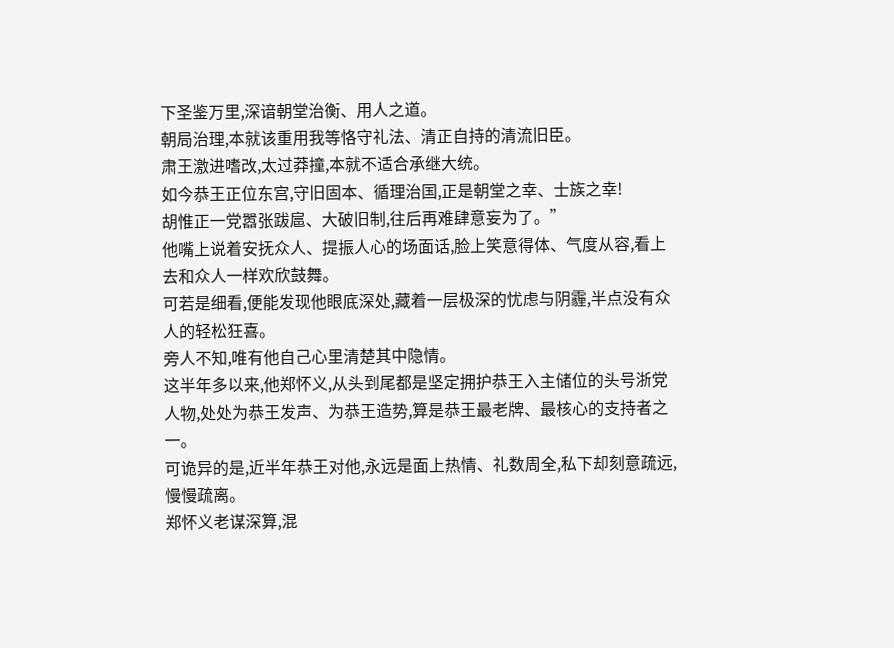下圣鉴万里,深谙朝堂治衡、用人之道。
朝局治理,本就该重用我等恪守礼法、清正自持的清流旧臣。
肃王激进嗜改,太过莽撞,本就不适合承继大统。
如今恭王正位东宫,守旧固本、循理治国,正是朝堂之幸、士族之幸!
胡惟正一党嚣张跋扈、大破旧制,往后再难肆意妄为了。”
他嘴上说着安抚众人、提振人心的场面话,脸上笑意得体、气度从容,看上去和众人一样欢欣鼓舞。
可若是细看,便能发现他眼底深处,藏着一层极深的忧虑与阴霾,半点没有众人的轻松狂喜。
旁人不知,唯有他自己心里清楚其中隐情。
这半年多以来,他郑怀义,从头到尾都是坚定拥护恭王入主储位的头号浙党人物,处处为恭王发声、为恭王造势,算是恭王最老牌、最核心的支持者之一。
可诡异的是,近半年恭王对他,永远是面上热情、礼数周全,私下却刻意疏远,慢慢疏离。
郑怀义老谋深算,混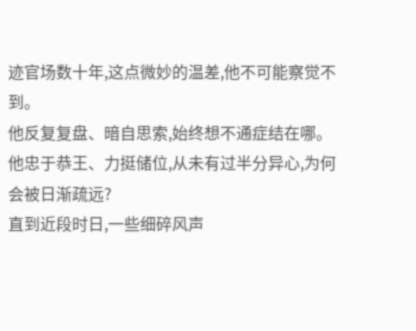迹官场数十年,这点微妙的温差,他不可能察觉不到。
他反复复盘、暗自思索,始终想不通症结在哪。
他忠于恭王、力挺储位,从未有过半分异心,为何会被日渐疏远?
直到近段时日,一些细碎风声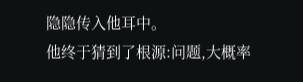隐隐传入他耳中。
他终于猜到了根源:问题,大概率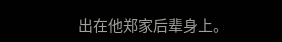出在他郑家后辈身上。